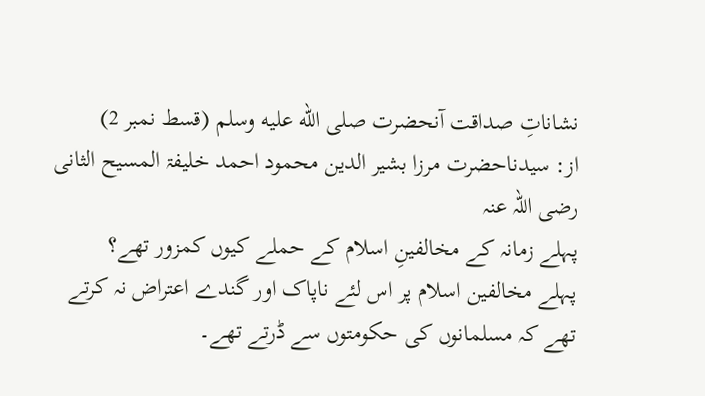نشاناتِ صداقت آنحضرت صلى الله عليه وسلم (قسط نمبر 2)
از: سیدناحضرت مرزا بشیر الدین محمود احمد خلیفۃ المسیح الثانی رضی اللہ عنہ
پہلے زمانہ کے مخالفینِ اسلام کے حملے کیوں کمزور تھے؟
پہلے مخالفین اسلام پر اس لئے ناپاک اور گندے اعتراض نہ کرتے تھے کہ مسلمانوں کی حکومتوں سے ڈرتے تھے۔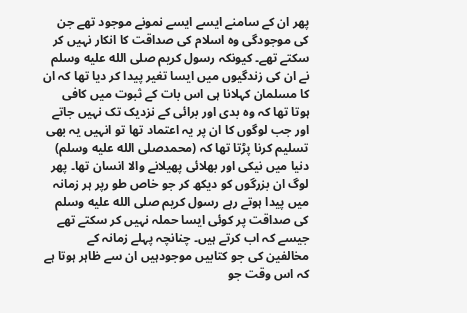پھر ان کے سامنے ایسے ایسے نمونے موجود تھے جن کی موجودگی وہ اسلام کی صداقت کا انکار نہیں کر سکتے تھے۔ کیونکہ رسول کریم صلى الله عليه وسلم نے ان کی زندگیوں میں ایسا تغیر پیدا کر دیا تھا کہ ان کا مسلمان کہلانا ہی اس بات کے ثبوت میں کافی ہوتا تھا کہ وہ بدی اور برائی کے نزدیک تک نہیں جاتے اور جب لوگوں کا ان پر یہ اعتماد تھا تو انہیں یہ بھی تسلیم کرنا پڑتا تھا کہ (محمدصلى الله عليه وسلم) دنیا میں نیکی اور بھلائی پھیلانے والا انسان تھا۔ پھر لوگ ان بزرگوں کو دیکھ کر جو خاص طو رپر ہر زمانہ میں پیدا ہوتے رہے رسول کریم صلى الله عليه وسلم کی صداقت پر کوئی ایسا حملہ نہیں کر سکتے تھے جیسے کہ اب کرتے ہیں۔ چنانچہ پہلے زمانہ کے مخالفین کی جو کتابیں موجودہیں ان سے ظاہر ہوتا ہے کہ اس وقت جو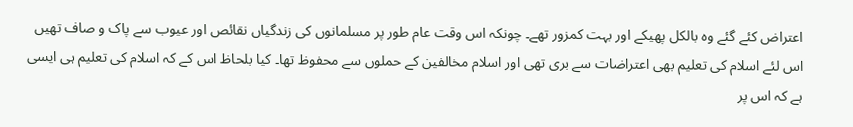اعتراض کئے گئے وہ بالکل پھیکے اور بہت کمزور تھے۔ چونکہ اس وقت عام طور پر مسلمانوں کی زندگیاں نقائص اور عیوب سے پاک و صاف تھیں اس لئے اسلام کی تعلیم بھی اعتراضات سے بری تھی اور اسلام مخالفین کے حملوں سے محفوظ تھا۔ کیا بلحاظ اس کے کہ اسلام کی تعلیم ہی ایسی ہے کہ اس پر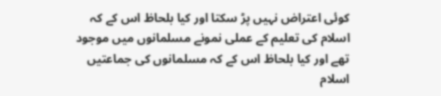کوئی اعتراض نہیں پڑ سکتا اور کیا بلحاظ اس کے کہ اسلام کی تعلیم کے عملی نمونے مسلمانوں میں موجود تھے اور کیا بلحاظ اس کے کہ مسلمانوں کی جماعتیں اسلام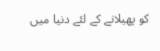کو پھیلانے کے لئے دنیا میں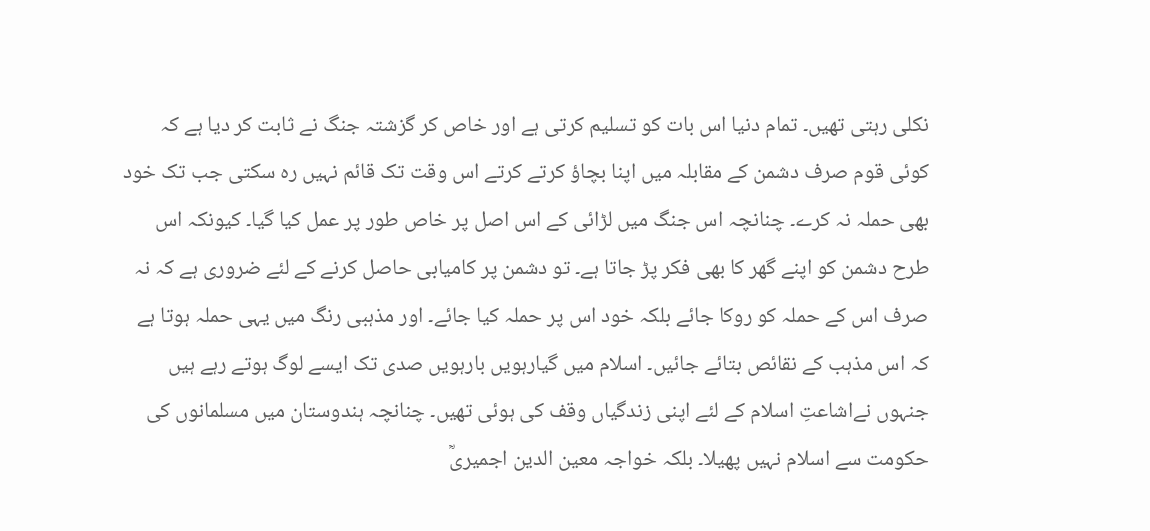نکلی رہتی تھیں۔ تمام دنیا اس بات کو تسلیم کرتی ہے اور خاص کر گزشتہ جنگ نے ثابت کر دیا ہے کہ کوئی قوم صرف دشمن کے مقابلہ میں اپنا بچاؤ کرتے کرتے اس وقت تک قائم نہیں رہ سکتی جب تک خود بھی حملہ نہ کرے۔ چنانچہ اس جنگ میں لڑائی کے اس اصل پر خاص طور پر عمل کیا گیا۔ کیونکہ اس طرح دشمن کو اپنے گھر کا بھی فکر پڑ جاتا ہے۔ تو دشمن پر کامیابی حاصل کرنے کے لئے ضروری ہے کہ نہ صرف اس کے حملہ کو روکا جائے بلکہ خود اس پر حملہ کیا جائے۔ اور مذہبی رنگ میں یہی حملہ ہوتا ہے کہ اس مذہب کے نقائص بتائے جائیں۔ اسلام میں گیارہویں بارہویں صدی تک ایسے لوگ ہوتے رہے ہیں جنہوں نےاشاعتِ اسلام کے لئے اپنی زندگیاں وقف کی ہوئی تھیں۔ چنانچہ ہندوستان میں مسلمانوں کی حکومت سے اسلام نہیں پھیلا۔ بلکہ خواجہ معین الدین اجمیریؒ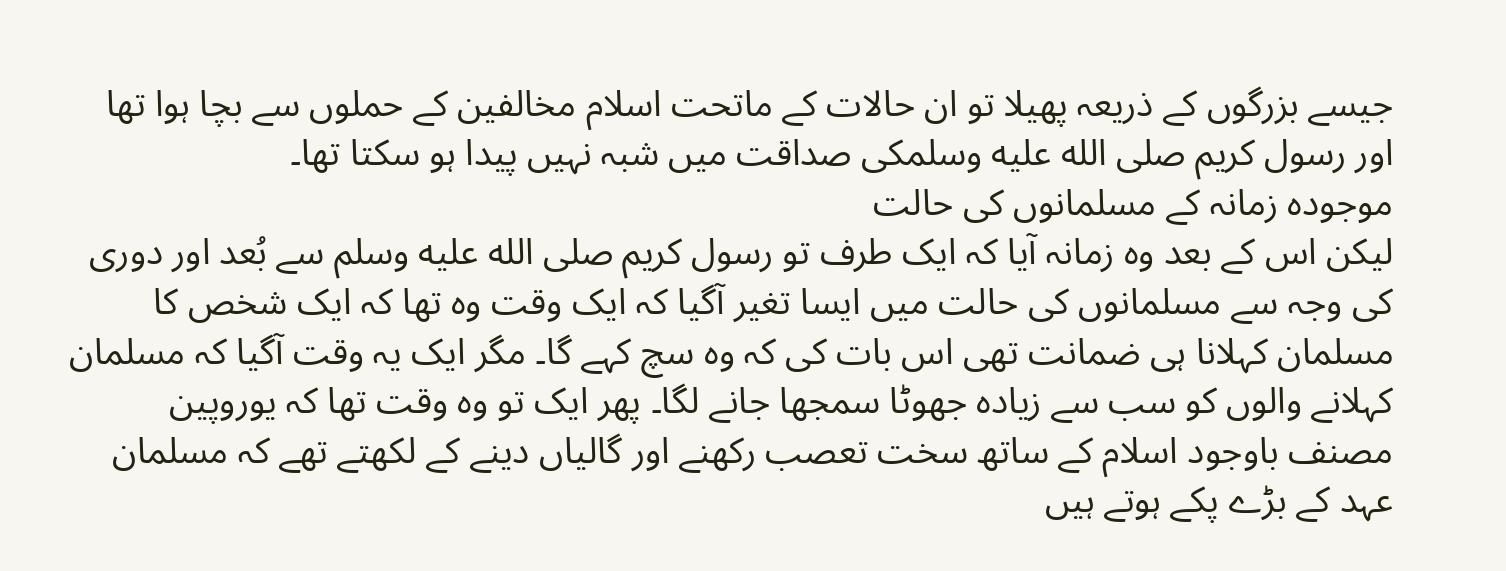جیسے بزرگوں کے ذریعہ پھیلا تو ان حالات کے ماتحت اسلام مخالفین کے حملوں سے بچا ہوا تھا اور رسول کریم صلى الله عليه وسلمکی صداقت میں شبہ نہیں پیدا ہو سکتا تھا۔
موجودہ زمانہ کے مسلمانوں کی حالت
لیکن اس کے بعد وہ زمانہ آیا کہ ایک طرف تو رسول کریم صلى الله عليه وسلم سے بُعد اور دوری کی وجہ سے مسلمانوں کی حالت میں ایسا تغیر آگیا کہ ایک وقت وہ تھا کہ ایک شخص کا مسلمان کہلانا ہی ضمانت تھی اس بات کی کہ وہ سچ کہے گا۔ مگر ایک یہ وقت آگیا کہ مسلمان کہلانے والوں کو سب سے زیادہ جھوٹا سمجھا جانے لگا۔ پھر ایک تو وہ وقت تھا کہ یوروپین مصنف باوجود اسلام کے ساتھ سخت تعصب رکھنے اور گالیاں دینے کے لکھتے تھے کہ مسلمان عہد کے بڑے پکے ہوتے ہیں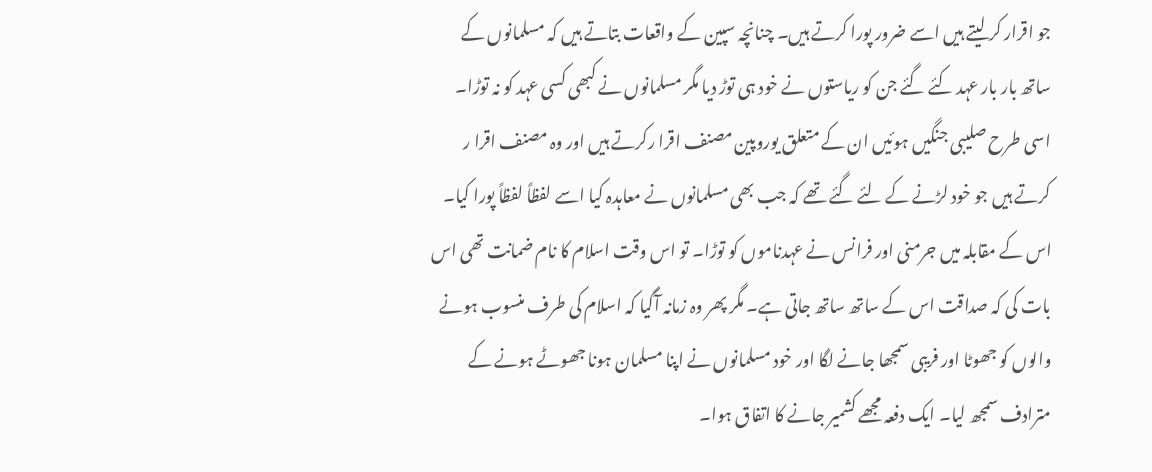جو اقرار کر لیتے ہیں اسے ضرور پورا کرتے ہیں۔ چنانچہ سپین کے واقعات بتاتے ہیں کہ مسلمانوں کے ساتھ بار بار عہد کئے گئے جن کو ریاستوں نے خود ہی توڑ دیا مگر مسلمانوں نے کبھی کسی عہد کو نہ توڑا۔ اسی طرح صلیبی جنگیں ہوئیں ان کے متعلق یوروپین مصنف اقرا رکرتے ہیں اور وہ مصنف اقرا ر کرتے ہیں جو خود لڑنے کے لئے گئے تھے کہ جب بھی مسلمانوں نے معاہدہ کیا اسے لفظاً لفظاً پورا کیا۔ اس کے مقابلہ میں جرمنی اور فرانس نے عہدناموں کو توڑا۔ تو اس وقت اسلام کا نام ضمانت تھی اس بات کی کہ صداقت اس کے ساتھ ساتھ جاتی ہے۔ مگر پھر وہ زمانہ آگیا کہ اسلام کی طرف منسوب ہونے والوں کو جھوٹا اور فریبی سمجھا جانے لگا اور خود مسلمانوں نے اپنا مسلمان ہونا جھوٹے ہونے کے مترادف سمجھ لیا۔ ایک دفعہ مجھے کشمیر جانے کا اتفاق ہوا۔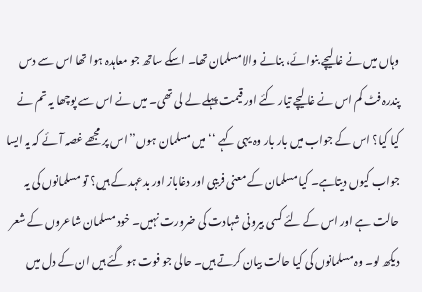وہاں میں نے غالیچے بنوائے، بنانے والا مسلمان تھا۔ اسکے ساتھ جو معاہدہ ہوا تھا اس سے دس پندرہ فٹ کم اس نے غالیچے تیار کئے اور قیمت پہلے لے لی تھی۔ میں نے اس سے پوچھا یہ تم نے کیا کیا؟ اس کے جواب میں بار بار وہ یہی کہے ‘‘میں مسلمان ہوں’’اس پر مجھے غصہ آئے کہ یہ ایسا جواب کیوں دیتاہے۔ کیا مسلمان کے معنی فریبی اور دغاباز اور بدعہد کے ہیں؟ تو مسلمانوں کی یہ حالت ہے اور اس کے لئے کسی بیرونی شہادت کی ضرورت نہیں۔ خود مسلمان شاعروں کے شعر دیکھ لو۔ وہ مسلمانوں کی کیا حالت بیان کرتے ہیں۔ حالی جو فوت ہو گئے ہیں ان کے دل میں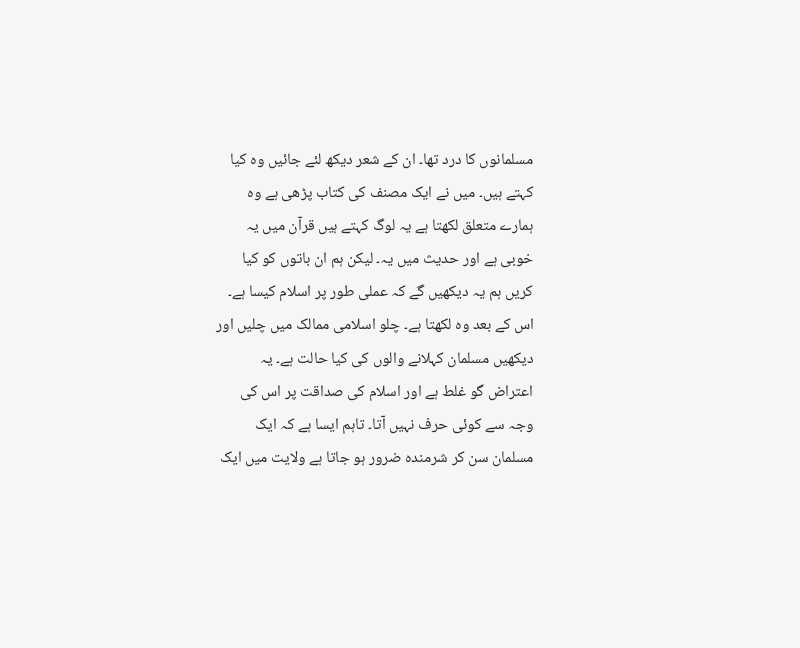مسلمانوں کا درد تھا۔ ان کے شعر دیکھ لئے جائیں وہ کیا کہتے ہیں۔ میں نے ایک مصنف کی کتاب پڑھی ہے وہ ہمارے متعلق لکھتا ہے یہ لوگ کہتے ہیں قرآن میں یہ خوبی ہے اور حدیث میں یہ۔ لیکن ہم ان باتوں کو کیا کریں ہم یہ دیکھیں گے کہ عملی طور پر اسلام کیسا ہے۔ اس کے بعد وہ لکھتا ہے۔ چلو اسلامی ممالک میں چلیں اور دیکھیں مسلمان کہلانے والوں کی کیا حالت ہے۔ یہ اعتراض گو غلط ہے اور اسلام کی صداقت پر اس کی وجہ سے کوئی حرف نہیں آتا۔ تاہم ایسا ہے کہ ایک مسلمان سن کر شرمندہ ضرور ہو جاتا ہے ولایت میں ایک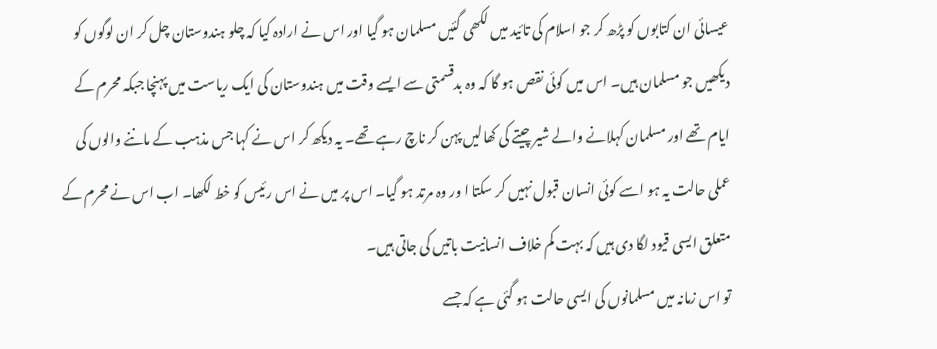عیسائی ان کتابوں کو پڑھ کر جو اسلام کی تائید میں لکھی گئیں مسلمان ہو گیا اور اس نے ارادہ کیا کہ چلو ہندوستان چل کر ان لوگوں کو دیکھیں جو مسلمان ہیں۔ اس میں کوئی نقص ہو گا کہ وہ بدقسمتی سے ایسے وقت میں ہندوستان کی ایک ریاست میں پہنچا جبکہ محرم کے ایام تھے اور مسلمان کہلانے والے شیر چیتے کی کھالیں پہن کر ناچ رہے تھے۔ یہ دیکھ کر اس نے کہا جس مذہب کے ماننے والوں کی عملی حالت یہ ہو اسے کوئی انسان قبول نہیں کر سکتا ا ور وہ مرتد ہو گیا۔ اس پر میں نے اس رئیس کو خط لکھا۔ اب اس نے محرم کے متعلق ایسی قیود لگا دی ہیں کہ بہت کم خلاف انسانیت باتیں کی جاتی ہیں۔
تو اس زمانہ میں مسلمانوں کی ایسی حالت ہو گئی ہے کہ جسے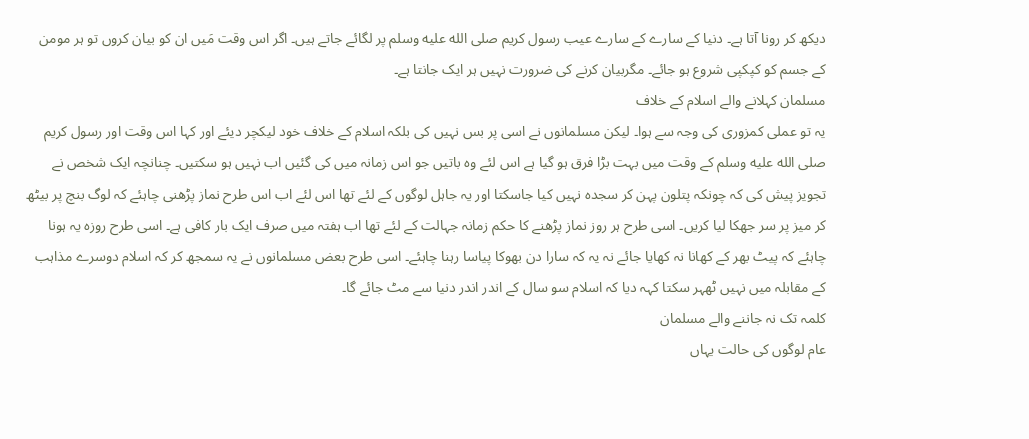دیکھ کر رونا آتا ہے۔ دنیا کے سارے کے سارے عیب رسول کریم صلى الله عليه وسلم پر لگائے جاتے ہیں۔ اگر اس وقت مَیں ان کو بیان کروں تو ہر مومن کے جسم کو کپکپی شروع ہو جائے۔ مگربیان کرنے کی ضرورت نہیں ہر ایک جانتا ہے۔
مسلمان کہلانے والے اسلام کے خلاف
یہ تو عملی کمزوری کی وجہ سے ہوا۔ لیکن مسلمانوں نے اسی پر بس نہیں کی بلکہ اسلام کے خلاف خود لیکچر دیئے اور کہا اس وقت اور رسول کریم صلى الله عليه وسلم کے وقت میں بہت بڑا فرق ہو گیا ہے اس لئے وہ باتیں جو اس زمانہ میں کی گئیں اب نہیں ہو سکتیں۔ چنانچہ ایک شخص نے تجویز پیش کی کہ چونکہ پتلون پہن کر سجدہ نہیں کیا جاسکتا اور یہ جاہل لوگوں کے لئے تھا اس لئے اب اس طرح نماز پڑھنی چاہئے کہ لوگ بنچ پر بیٹھ کر میز پر سر جھکا لیا کریں۔ اسی طرح ہر روز نماز پڑھنے کا حکم زمانہ جہالت کے لئے تھا اب ہفتہ میں صرف ایک بار کافی ہے۔ اسی طرح روزہ یہ ہونا چاہئے کہ پیٹ بھر کے کھانا نہ کھایا جائے نہ یہ کہ سارا دن بھوکا پیاسا رہنا چاہئے۔ اسی طرح بعض مسلمانوں نے یہ سمجھ کر کہ اسلام دوسرے مذاہب کے مقابلہ میں نہیں ٹھہر سکتا کہہ دیا کہ اسلام سو سال کے اندر اندر دنیا سے مٹ جائے گا۔
کلمہ تک نہ جاننے والے مسلمان
عام لوگوں کی حالت یہاں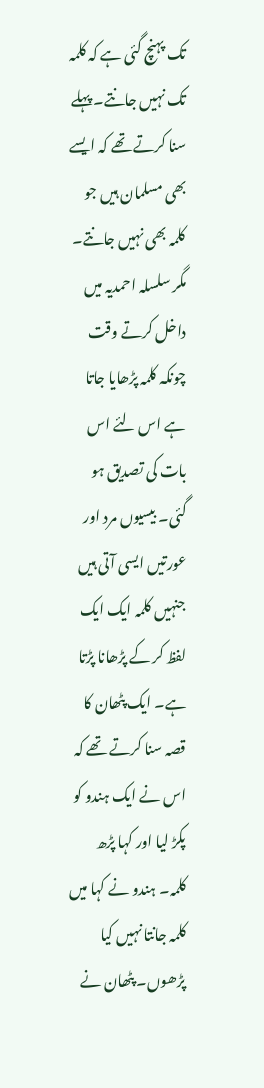تک پہنچ گئی ہے کہ کلمہ تک نہیں جانتے۔ پہلے سنا کرتے تھے کہ ایسے بھی مسلمان ہیں جو کلمہ بھی نہیں جانتے۔ مگر سلسلہ احمدیہ میں داخل کرتے وقت چونکہ کلمہ پڑھایا جاتا ہے اس لئے اس بات کی تصدیق ہو گئی۔ بیسیوں مرد اور عورتیں ایسی آتی ہیں جنہیں کلمہ ایک ایک لفظ کر کے پڑھانا پڑتا ہے۔ ایک پٹھان کا قصہ سنا کرتے تھے کہ اس نے ایک ہندو کو پکڑ لیا اور کہا پڑھ کلمہ۔ ہندو نے کہا میں کلمہ جانتا نہیں کیا پڑھوں۔ پٹھان نے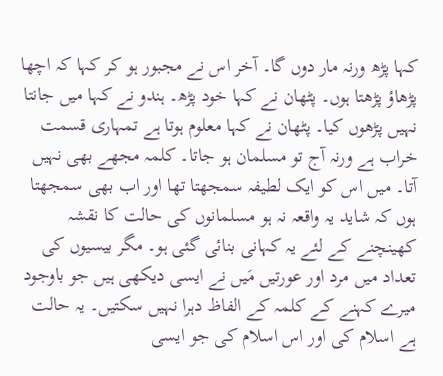کہا پڑھ ورنہ مار دوں گا۔ آخر اس نے مجبور ہو کر کہا کہ اچھا پڑھاؤ پڑھتا ہوں۔ پٹھان نے کہا خود پڑھ۔ ہندو نے کہا میں جانتا نہیں پڑھوں کیا۔ پٹھان نے کہا معلوم ہوتا ہے تمہاری قسمت خراب ہے ورنہ آج تو مسلمان ہو جاتا۔ کلمہ مجھے بھی نہیں آتا۔ میں اس کو ایک لطیفہ سمجھتا تھا اور اب بھی سمجھتا ہوں کہ شاید یہ واقعہ نہ ہو مسلمانوں کی حالت کا نقشہ کھینچنے کے لئے یہ کہانی بنائی گئی ہو۔ مگر بیسیوں کی تعداد میں مرد اور عورتیں مَیں نے ایسی دیکھی ہیں جو باوجود میرے کہنے کے کلمہ کے الفاظ دہرا نہیں سکتیں۔ یہ حالت ہے اسلام کی اور اس اسلام کی جو ایسی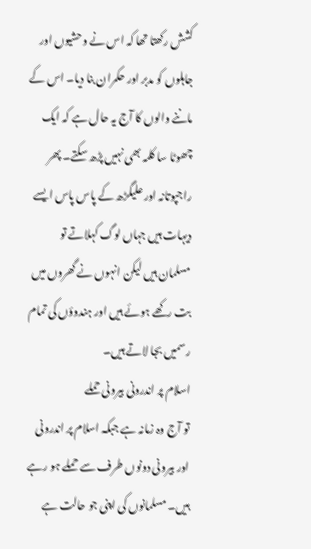کشش رکھتا تھا کہ اس نے وحشیوں اور جاہلوں کو مدبر اور حکمران بنا دیا۔ اس کے ماننے والوں کا آج یہ حال ہے کہ ایک چھوٹا سا کلمہ بھی نہیں پڑھ سکتے۔ پھر راجپوتانہ اور علیگڑھ کے پاس پاس ایسے دیہات ہیں جہاں لوگ کہلاتے تو مسلمان ہیں لیکن انہوں نے گھروں میں بت رکھے ہوئے ہیں اور ہندوؤں کی تمام رسمیں بجا لاتے ہیں۔
اسلام پر اندرونی بیرونی حملے
تو آج وہ زمانہ ہے جبکہ اسلام پر اندرونی اور بیرونی دونوں طرف سے حملے ہو رہے ہیں۔ مسلمانوں کی اپنی جو حالت ہے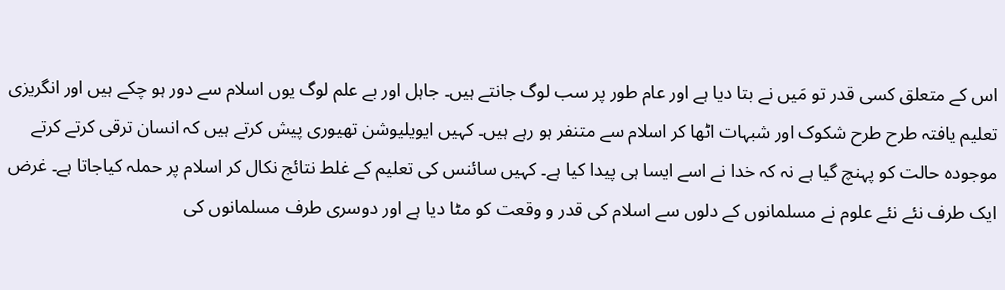اس کے متعلق کسی قدر تو مَیں نے بتا دیا ہے اور عام طور پر سب لوگ جانتے ہیں۔ جاہل اور بے علم لوگ یوں اسلام سے دور ہو چکے ہیں اور انگریزی تعلیم یافتہ طرح طرح شکوک اور شبہات اٹھا کر اسلام سے متنفر ہو رہے ہیں۔ کہیں ایویلیوشن تھیوری پیش کرتے ہیں کہ انسان ترقی کرتے کرتے موجودہ حالت کو پہنچ گیا ہے نہ کہ خدا نے اسے ایسا ہی پیدا کیا ہے۔ کہیں سائنس کی تعلیم کے غلط نتائج نکال کر اسلام پر حملہ کیاجاتا ہے۔ غرض ایک طرف نئے نئے علوم نے مسلمانوں کے دلوں سے اسلام کی قدر و وقعت کو مٹا دیا ہے اور دوسری طرف مسلمانوں کی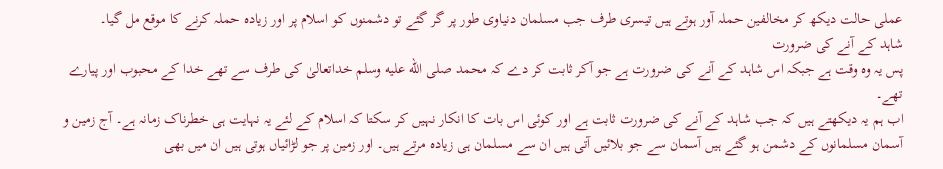عملی حالت دیکھ کر مخالفین حملہ آور ہوتے ہیں تیسری طرف جب مسلمان دنیاوی طور پر گر گئے تو دشمنوں کو اسلام پر اور زیادہ حملہ کرنے کا موقع مل گیا۔
شاہد کے آنے کی ضرورت
پس یہ وہ وقت ہے جبکہ اس شاہد کے آنے کی ضرورت ہے جو آکر ثابت کر دے کہ محمد صلى الله عليه وسلم خداتعالیٰ کی طرف سے تھے خدا کے محبوب اور پیارے تھے۔
اب ہم یہ دیکھتے ہیں کہ جب شاہد کے آنے کی ضرورت ثابت ہے اور کوئی اس بات کا انکار نہیں کر سکتا کہ اسلام کے لئے یہ نہایت ہی خطرناک زمانہ ہے۔ آج زمین و آسمان مسلمانوں کے دشمن ہو گئے ہیں آسمان سے جو بلائیں آتی ہیں ان سے مسلمان ہی زیادہ مرتے ہیں۔ اور زمین پر جو لڑائیاں ہوتی ہیں ان میں بھی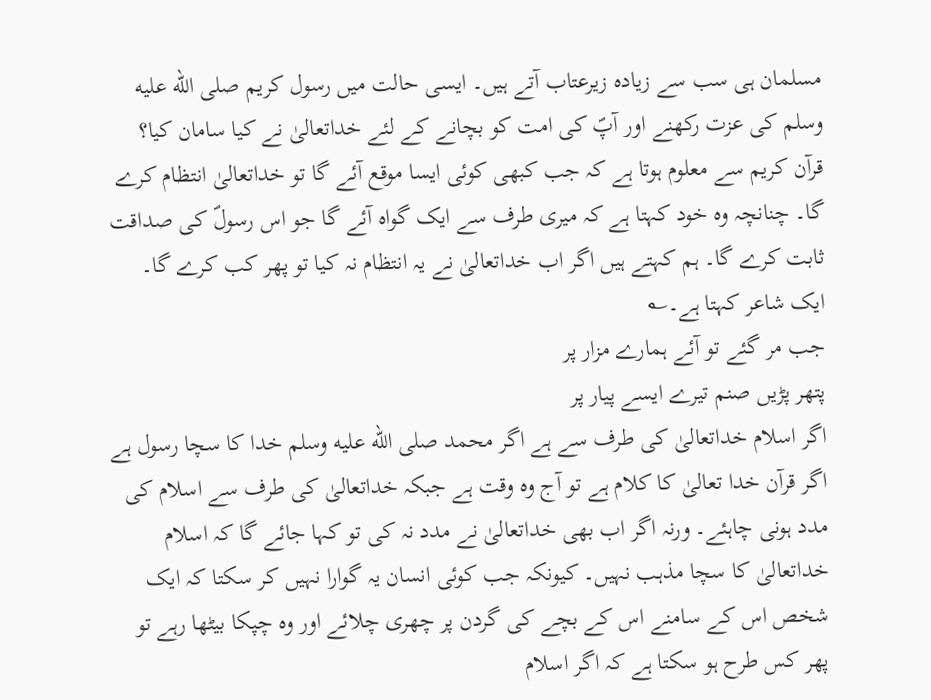مسلمان ہی سب سے زیادہ زیرعتاب آتے ہیں۔ ایسی حالت میں رسول کریم صلى الله عليه وسلم کی عزت رکھنے اور آپؐ کی امت کو بچانے کے لئے خداتعالیٰ نے کیا سامان کیا؟ قرآن کریم سے معلوم ہوتا ہے کہ جب کبھی کوئی ایسا موقع آئے گا تو خداتعالیٰ انتظام کرے گا۔ چنانچہ وہ خود کہتا ہے کہ میری طرف سے ایک گواہ آئے گا جو اس رسولؐ کی صداقت ثابت کرے گا۔ ہم کہتے ہیں اگر اب خداتعالیٰ نے یہ انتظام نہ کیا تو پھر کب کرے گا۔ ایک شاعر کہتا ہے۔؎
جب مر گئے تو آئے ہمارے مزار پر
پتھر پڑیں صنم تیرے ایسے پیار پر
اگر اسلام خداتعالیٰ کی طرف سے ہے اگر محمد صلى الله عليه وسلم خدا کا سچا رسول ہے اگر قرآن خدا تعالیٰ کا کلام ہے تو آج وہ وقت ہے جبکہ خداتعالیٰ کی طرف سے اسلام کی مدد ہونی چاہئے۔ ورنہ اگر اب بھی خداتعالیٰ نے مدد نہ کی تو کہا جائے گا کہ اسلام خداتعالیٰ کا سچا مذہب نہیں۔ کیونکہ جب کوئی انسان یہ گوارا نہیں کر سکتا کہ ایک شخص اس کے سامنے اس کے بچے کی گردن پر چھری چلائے اور وہ چپکا بیٹھا رہے تو پھر کس طرح ہو سکتا ہے کہ اگر اسلام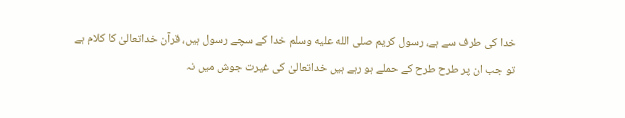خدا کی طرف سے ہے، رسول کریم صلى الله عليه وسلم خدا کے سچے رسول ہیں، قرآن خداتعالیٰ کا کلام ہے تو جب ان پر طرح طرح کے حملے ہو رہے ہیں خداتعالیٰ کی غیرت جوش میں نہ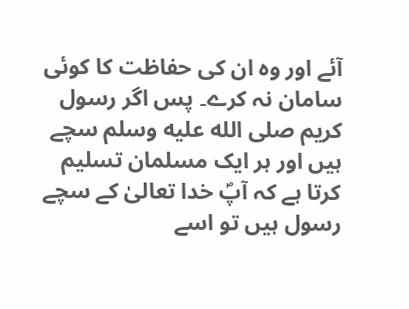آئے اور وہ ان کی حفاظت کا کوئی سامان نہ کرے۔ پس اگر رسول کریم صلى الله عليه وسلم سچے ہیں اور ہر ایک مسلمان تسلیم کرتا ہے کہ آپؐ خدا تعالیٰ کے سچے رسول ہیں تو اسے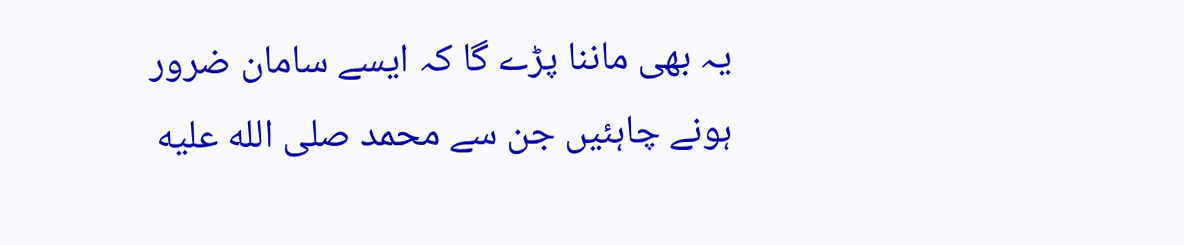یہ بھی ماننا پڑے گا کہ ایسے سامان ضرور ہونے چاہئیں جن سے محمد صلى الله عليه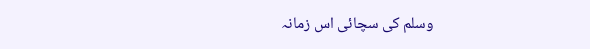وسلم کی سچائی اس زمانہ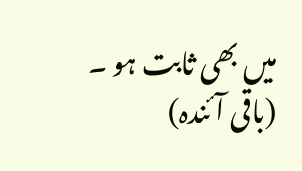میں بھی ثابت ہو ۔
(باقی آئندہ)